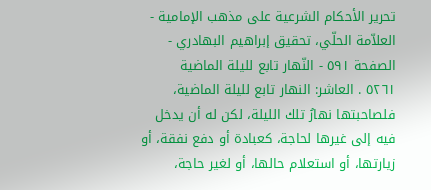تحرير الأحكام الشرعية على مذهب الإمامية - العلاّمة الحلّي، تحقيق إبراهيم البهادري - الصفحة ٥٩١ - النّهار تابع لليلة الماضية
٥٢٦١ . العاشر: النهار تابع لليلة الماضية، فلصاحبتها نهارُ تلك الليلة، لكن له أن يدخل فيه إلى غيرها لحاجة، كعبادة أو دفع نفقة، أو زيارتها، أو استعلام حالها، أو لغير حاجة،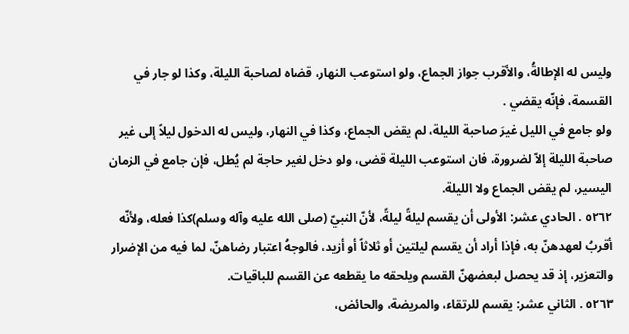وليس له الإطالةُ، والأقرب جواز الجماع، ولو استوعب النهار، قضاه لصاحبة الليلة، وكذا لو جار في القسمة، فإنّه يقضي .
ولو جامع في الليل غيرَ صاحبة الليلة، لم يقض الجماع، وكذا في النهار، وليس له الدخول ليلاً إلى غير صاحبة الليلة إلاّ لضرورة، فان استوعب الليلة قضى، ولو دخل لغير حاجة لم يُطل، فإن جامع في الزمان اليسير، لم يقض الجماع ولا الليلة.
٥٢٦٢ . الحادي عشر: الأولى أن يقسم ليلةً ليلةً، لأنّ النبيّ (صلى الله عليه وآله وسلم)كذا فعله، ولأنّه أقربُ لعهدهنّ به، فإذا أراد أن يقسم ليلتين أو ثلاثاً أو أزيد، فالوجهُ اعتبار رضاهنّ، لما فيه من الإضرار والتعزير، إذ قد يحصل لبعضهنّ القسم ويلحقه ما يقطعه عن القسم للباقيات.
٥٢٦٣ . الثاني عشر: يقسم للرتقاء، والمريضة، والحائض،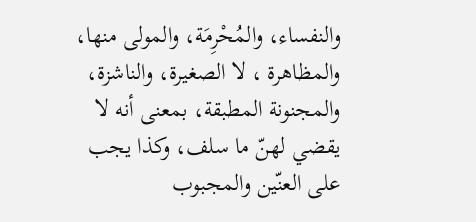والنفساء، والمُحْرِمَة، والمولى منها، والمظاهرة ، لا الصغيرة، والناشزة، والمجنونة المطبقة، بمعنى أنه لا يقضي لهنّ ما سلف، وكذا يجب على العنّين والمجبوب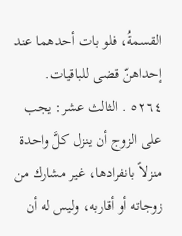القسمةُ، فلو بات أحدهما عند إحداهنّ قضى للباقيات.
٥٢٦٤ . الثالث عشر: يجب على الزوج أن ينزل كلَّ واحدة منزلاً بانفرادها، غير مشارك من زوجاته أو أقاربه، وليس له أن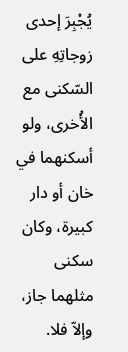يُجْبِرَ إحدى زوجاتِهِ على السّكنى مع الأُخرى، ولو أسكنهما في خان أو دار كبيرة، وكان سكنى مثلهما جاز، وإلاّ فلا.